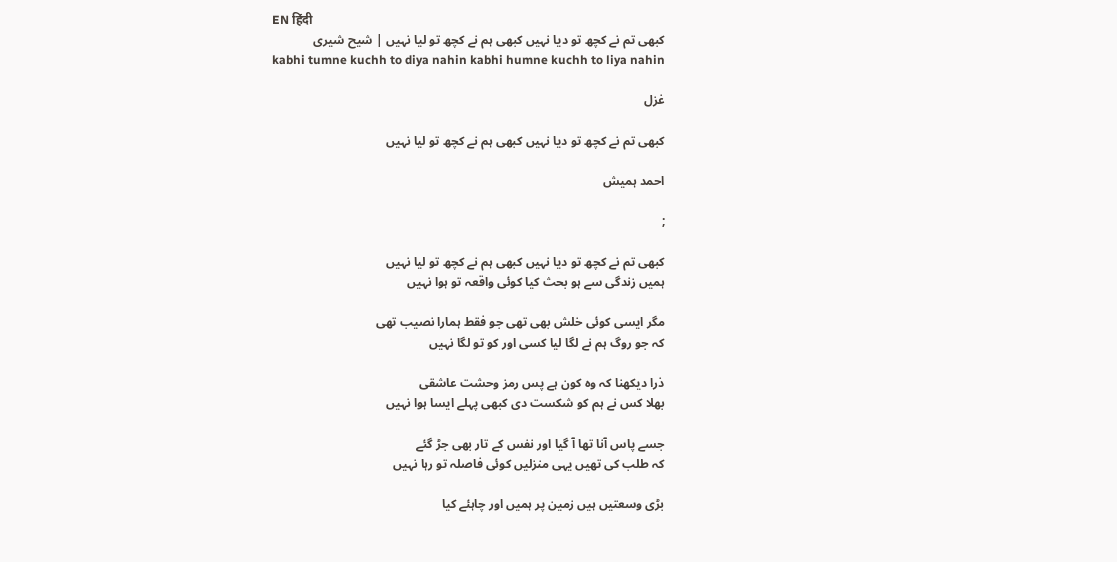EN हिंदी
کبھی تم نے کچھ تو دیا نہیں کبھی ہم نے کچھ تو لیا نہیں | شیح شیری
kabhi tumne kuchh to diya nahin kabhi humne kuchh to liya nahin

غزل

کبھی تم نے کچھ تو دیا نہیں کبھی ہم نے کچھ تو لیا نہیں

احمد ہمیش

;

کبھی تم نے کچھ تو دیا نہیں کبھی ہم نے کچھ تو لیا نہیں
ہمیں زندگی سے ہو بحث کیا کوئی واقعہ تو ہوا نہیں

مگر ایسی کوئی خلش بھی تھی جو فقط ہمارا نصیب تھی
کہ جو روگ ہم نے لگا لیا کسی اور کو تو لگا نہیں

ذرا دیکھنا کہ وہ کون ہے پس رمز وحشت عاشقی
بھلا کس نے ہم کو شکست دی کبھی پہلے ایسا ہوا نہیں

جسے پاس آنا تھا آ گیا اور نفس کے تار بھی جڑ گئے
کہ طلب کی تھیں یہی منزلیں کوئی فاصلہ تو رہا نہیں

بڑی وسعتیں ہیں زمین پر ہمیں اور چاہئے کیا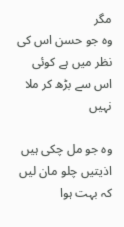مگر
وہ جو حسن اس کی نظر میں ہے کوئی اس سے بڑھ کر ملا نہیں

وہ جو مل چکی ہیں اذیتیں چلو مان لیں کہ بہت ہوا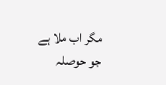مگر اب ملا ہے جو حوصلہ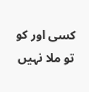کسی اور کو تو ملا نہیں